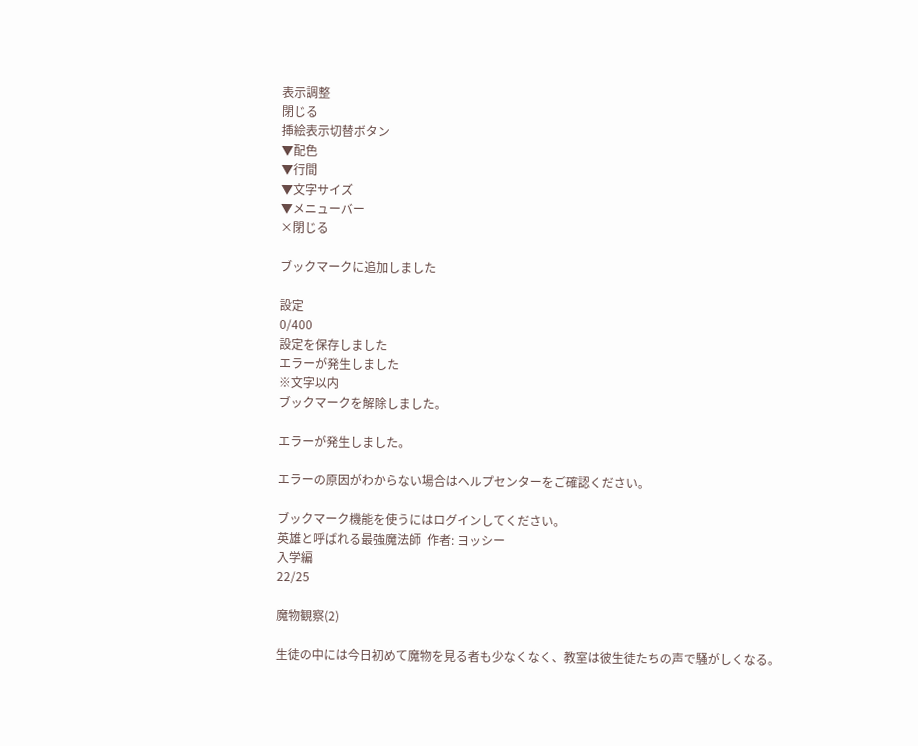表示調整
閉じる
挿絵表示切替ボタン
▼配色
▼行間
▼文字サイズ
▼メニューバー
×閉じる

ブックマークに追加しました

設定
0/400
設定を保存しました
エラーが発生しました
※文字以内
ブックマークを解除しました。

エラーが発生しました。

エラーの原因がわからない場合はヘルプセンターをご確認ください。

ブックマーク機能を使うにはログインしてください。
英雄と呼ばれる最強魔法師  作者: ヨッシー
入学編
22/25

魔物観察(2)

生徒の中には今日初めて魔物を見る者も少なくなく、教室は彼生徒たちの声で騒がしくなる。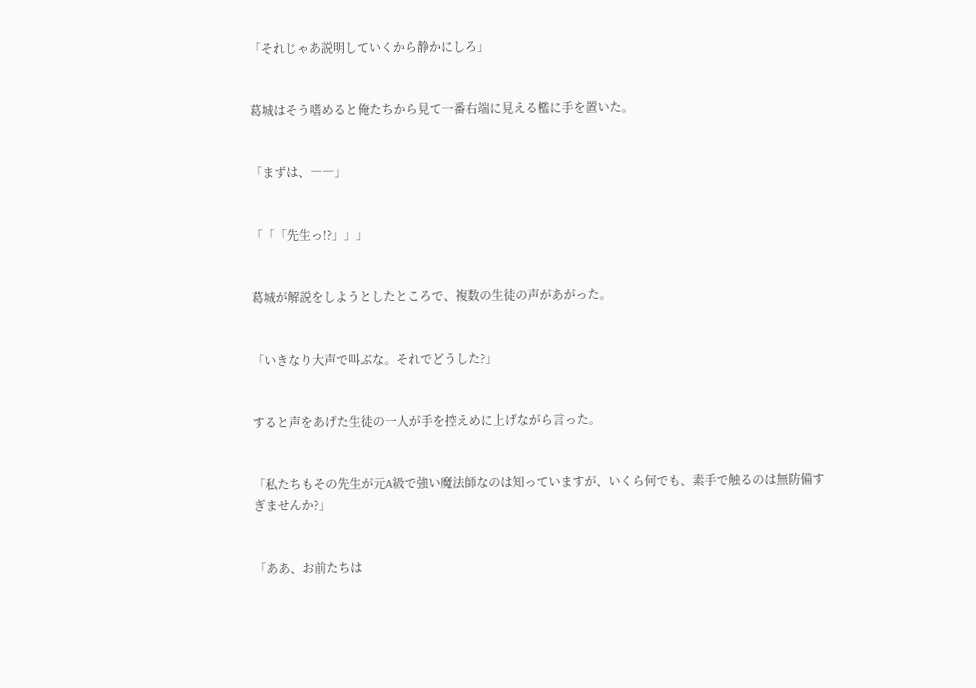「それじゃあ説明していくから静かにしろ」


葛城はそう嗜めると俺たちから見て一番右端に見える檻に手を置いた。


「まずは、――」


「「「先生っ!?」」」


葛城が解説をしようとしたところで、複数の生徒の声があがった。


「いきなり大声で叫ぶな。それでどうした?」


すると声をあげた生徒の一人が手を控えめに上げながら言った。


「私たちもその先生が元A級で強い魔法師なのは知っていますが、いくら何でも、素手で触るのは無防備すぎませんか?」


「ああ、お前たちは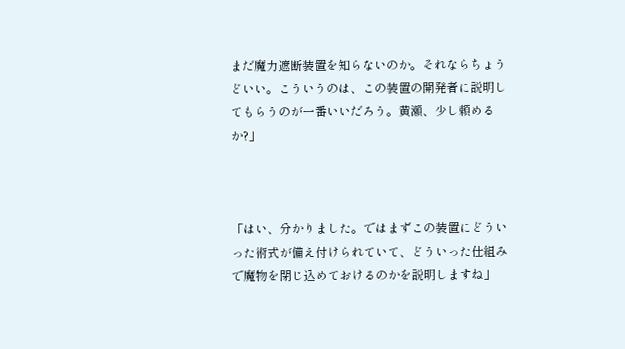まだ魔力遮断装置を知らないのか。それならちょうどいい。こういうのは、この装置の開発者に説明してもらうのが一番いいだろう。黄瀬、少し頼めるか?」



「はい、分かりました。ではまずこの装置にどういった術式が備え付けられていて、どういった仕組みで魔物を閉じ込めておけるのかを説明しますね」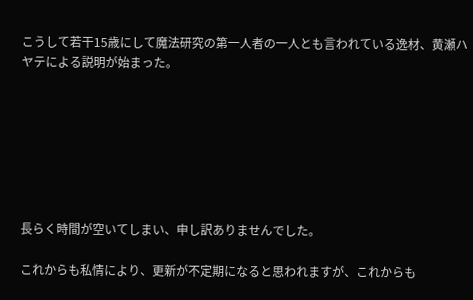こうして若干15歳にして魔法研究の第一人者の一人とも言われている逸材、黄瀬ハヤテによる説明が始まった。







長らく時間が空いてしまい、申し訳ありませんでした。

これからも私情により、更新が不定期になると思われますが、これからも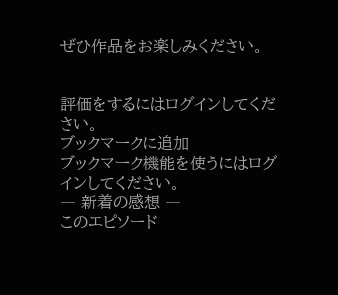ぜひ作品をお楽しみください。


評価をするにはログインしてください。
ブックマークに追加
ブックマーク機能を使うにはログインしてください。
― 新着の感想 ―
このエピソード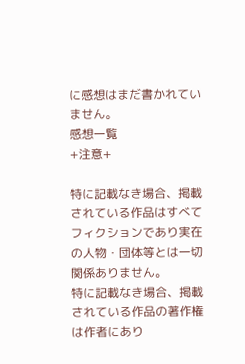に感想はまだ書かれていません。
感想一覧
+注意+

特に記載なき場合、掲載されている作品はすべてフィクションであり実在の人物・団体等とは一切関係ありません。
特に記載なき場合、掲載されている作品の著作権は作者にあり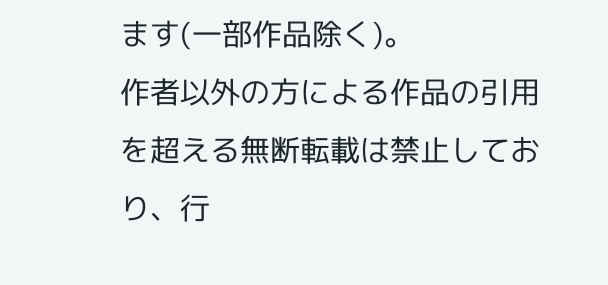ます(一部作品除く)。
作者以外の方による作品の引用を超える無断転載は禁止しており、行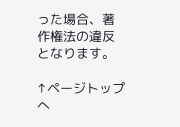った場合、著作権法の違反となります。

↑ページトップへ